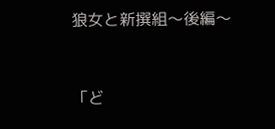狼女と新撰組〜後編〜


「ど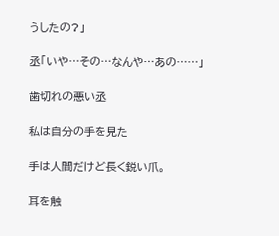うしたの?」

丞「いや…その…なんや…あの……」

歯切れの悪い丞

私は自分の手を見た

手は人間だけど長く鋭い爪。

耳を触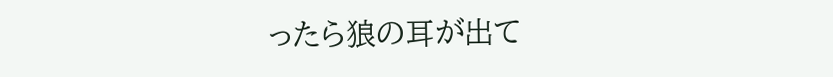ったら狼の耳が出て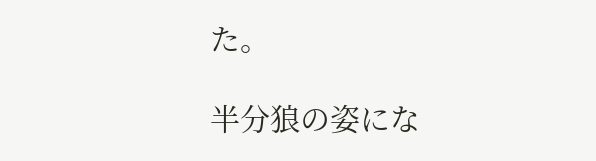た。

半分狼の姿にな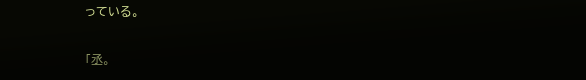っている。

「丞。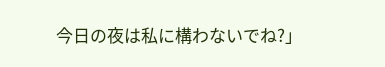今日の夜は私に構わないでね?」